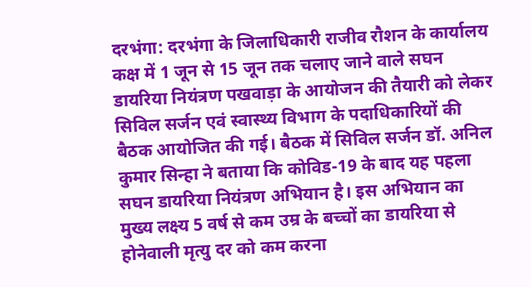दरभंगा: दरभंगा के जिलाधिकारी राजीव रौशन के कार्यालय कक्ष में 1 जून से 15 जून तक चलाए जाने वाले सघन डायरिया नियंत्रण पखवाड़ा के आयोजन की तैयारी को लेकर सिविल सर्जन एवं स्वास्थ्य विभाग के पदाधिकारियों की बैठक आयोजित की गई। बैठक में सिविल सर्जन डॉ. अनिल कुमार सिन्हा ने बताया कि कोविड-19 के बाद यह पहला सघन डायरिया नियंत्रण अभियान है। इस अभियान का मुख्य लक्ष्य 5 वर्ष से कम उम्र के बच्चों का डायरिया से होनेवाली मृत्यु दर को कम करना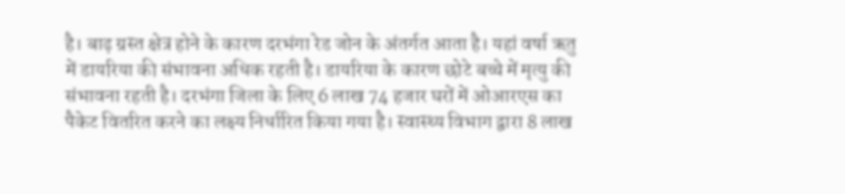है। बाढ़ ग्रस्त क्षेत्र होने के कारण दरभंगा रेड जोन के अंतर्गत आता है। यहां वर्षा ऋतु में डायरिया की संभावना अधिक रहती है। डायरिया के कारण छोटे बच्चे में मृत्यु की संभावना रहती है। दरभंगा जिला के लिए 6 लाख 74 हजार घरों में ओआरएस का पैकेट वितरित करने का लक्ष्य निर्धारित किया गया है। स्वास्थ्य विभाग द्वारा 8 लाख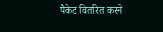पैकेट वितरित करने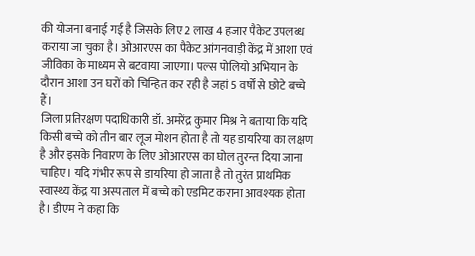की योजना बनाई गई है जिसके लिए 2 लाख 4 हजार पैकेट उपलब्ध कराया जा चुका है। ओआरएस का पैकेट आंगनवाड़ी केंद्र में आशा एवं जीविका के माध्यम से बटवाया जाएगा। पल्स पोलियो अभियान के दौरान आशा उन घरों को चिन्हित कर रही है जहां 5 वर्षों से छोटे बच्चे हैं।
जिला प्रतिरक्षण पदाधिकारी डॉ. अमरेंद्र कुमार मिश्र ने बताया कि यदि किसी बच्चे को तीन बार लूज मोशन होता है तो यह डायरिया का लक्षण है और इसके निवारण के लिए ओआरएस का घोल तुरन्त दिया जाना चाहिए। यदि गंभीर रूप से डायरिया हो जाता है तो तुरंत प्राथमिक स्वास्थ्य केंद्र या अस्पताल में बच्चे को एडमिट कराना आवश्यक होता है। डीएम ने कहा कि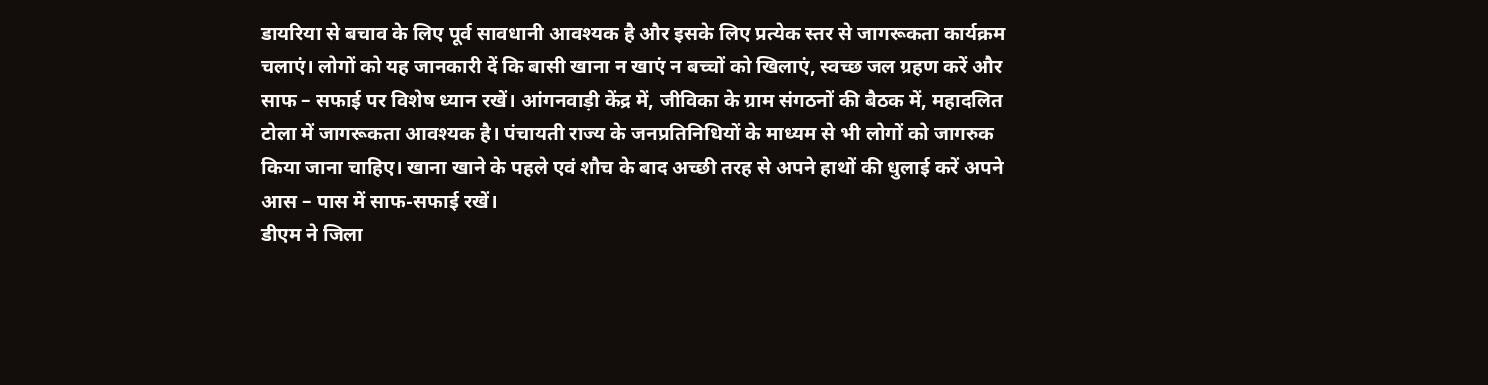डायरिया से बचाव के लिए पूर्व सावधानी आवश्यक है और इसके लिए प्रत्येक स्तर से जागरूकता कार्यक्रम चलाएं। लोगों को यह जानकारी दें कि बासी खाना न खाएं न बच्चों को खिलाएं, स्वच्छ जल ग्रहण करें और साफ – सफाई पर विशेष ध्यान रखें। आंगनवाड़ी केंद्र में, जीविका के ग्राम संगठनों की बैठक में, महादलित टोला में जागरूकता आवश्यक है। पंचायती राज्य के जनप्रतिनिधियों के माध्यम से भी लोगों को जागरुक किया जाना चाहिए। खाना खाने के पहले एवं शौच के बाद अच्छी तरह से अपने हाथों की धुलाई करें अपने आस – पास में साफ-सफाई रखें।
डीएम ने जिला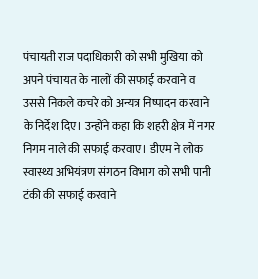पंचायती राज पदाधिकारी को सभी मुखिया को अपने पंचायत के नालों की सफाई करवाने व उससे निकले कचरे को अन्यत्र निष्पादन करवाने के निर्देश दिए। उन्होंने कहा कि शहरी क्षेत्र में नगर निगम नाले की सफाई करवाए। डीएम ने लोक स्वास्थ्य अभियंत्रण संगठन विभाग को सभी पानी टंकी की सफाई करवाने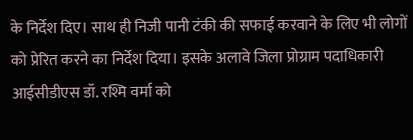के निर्देश दिए। साथ ही निजी पानी टंकी की सफाई करवाने के लिए भी लोगों को प्रेरित करने का निर्देश दिया। इसके अलावे जिला प्रोग्राम पदाधिकारी आईसीडीएस डॉ. रश्मि वर्मा को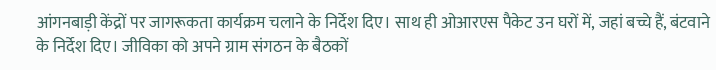आंगनबाड़ी केंद्रों पर जागरूकता कार्यक्रम चलाने के निर्देश दिए। साथ ही ओआरएस पैकेट उन घरों में, जहां बच्चे हैं, बंटवाने के निर्देश दिए। जीविका को अपने ग्राम संगठन के बैठकों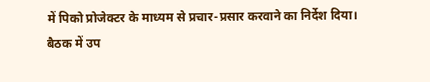में पिको प्रोजेक्टर के माध्यम से प्रचार-प्रसार करवाने का निर्देश दिया।
बैठक में उप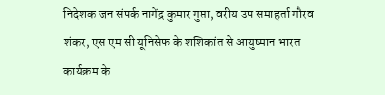निदेशक जन संपर्क नागेंद्र कुमार गुप्ता, वरीय उप समाहर्ता गौरव शंकर, एस एम सी यूनिसेफ के शशिकांत से आयुष्मान भारत कार्यक्रम के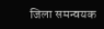जिला समन्वयक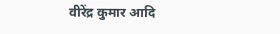वीरेंद्र कुमार आदि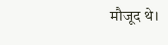मौजूद थे।